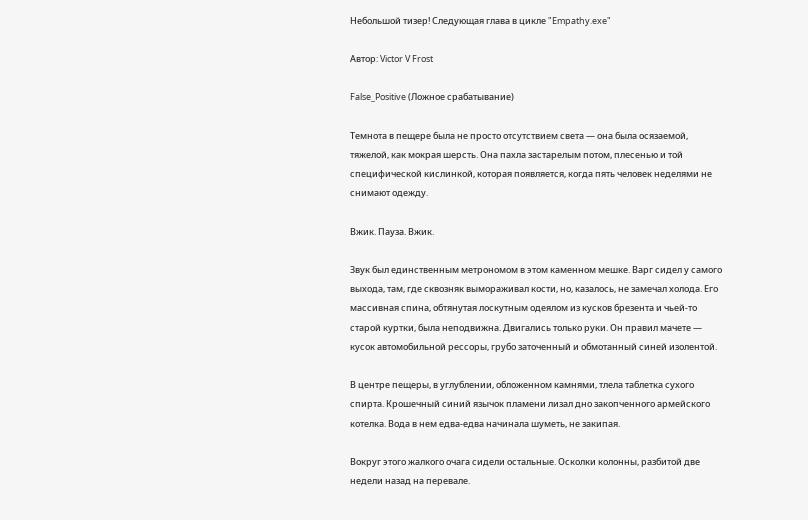Небольшой тизер! Следующая глава в цикле "Empathy.exe"

Автор: Victor V Frost

False_Positive (Ложное срабатывание)

Темнота в пещере была не просто отсутствием света — она была осязаемой, тяжелой, как мокрая шерсть. Она пахла застарелым потом, плесенью и той специфической кислинкой, которая появляется, когда пять человек неделями не снимают одежду.

Вжик. Пауза. Вжик.

Звук был единственным метрономом в этом каменном мешке. Варг сидел у самого выхода, там, где сквозняк вымораживал кости, но, казалось, не замечал холода. Его массивная спина, обтянутая лоскутным одеялом из кусков брезента и чьей-то старой куртки, была неподвижна. Двигались только руки. Он правил мачете — кусок автомобильной рессоры, грубо заточенный и обмотанный синей изолентой.

В центре пещеры, в углублении, обложенном камнями, тлела таблетка сухого спирта. Крошечный синий язычок пламени лизал дно закопченного армейского котелка. Вода в нем едва-едва начинала шуметь, не закипая.

Вокруг этого жалкого очага сидели остальные. Осколки колонны, разбитой две недели назад на перевале.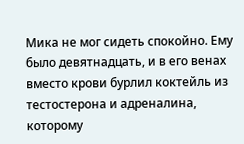Мика не мог сидеть спокойно. Ему было девятнадцать, и в его венах вместо крови бурлил коктейль из тестостерона и адреналина, которому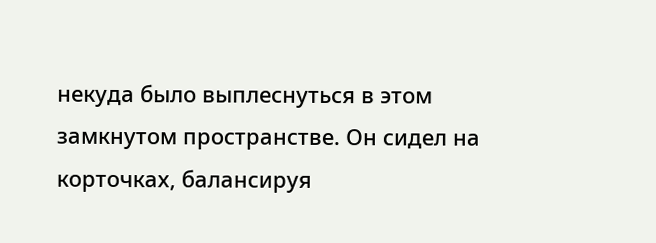некуда было выплеснуться в этом замкнутом пространстве. Он сидел на корточках, балансируя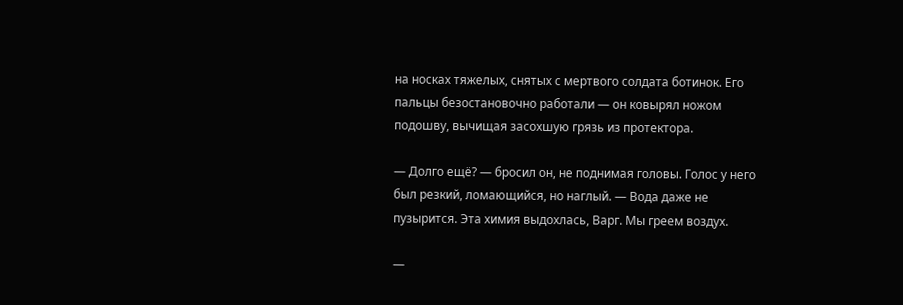на носках тяжелых, снятых с мертвого солдата ботинок. Его пальцы безостановочно работали — он ковырял ножом подошву, вычищая засохшую грязь из протектора.

— Долго ещё? — бросил он, не поднимая головы. Голос у него был резкий, ломающийся, но наглый. — Вода даже не пузырится. Эта химия выдохлась, Варг. Мы греем воздух.

—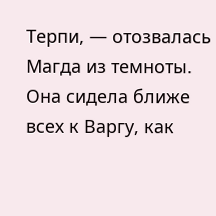Терпи, — отозвалась Магда из темноты. Она сидела ближе всех к Варгу, как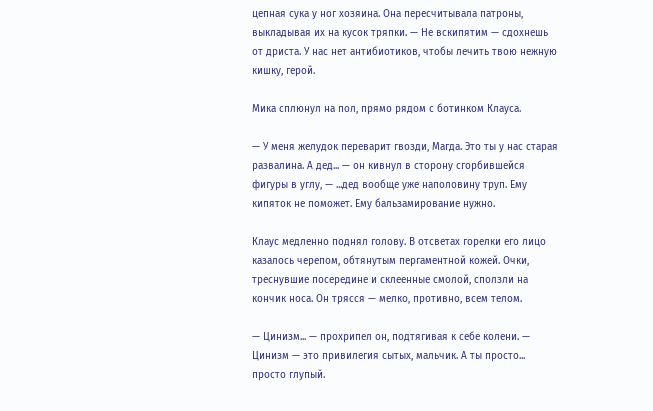цепная сука у ног хозяина. Она пересчитывала патроны, выкладывая их на кусок тряпки. — Не вскипятим — сдохнешь от дриста. У нас нет антибиотиков, чтобы лечить твою нежную кишку, герой.

Мика сплюнул на пол, прямо рядом с ботинком Клауса.

— У меня желудок переварит гвозди, Магда. Это ты у нас старая развалина. А дед... — он кивнул в сторону сгорбившейся фигуры в углу, — ...дед вообще уже наполовину труп. Ему кипяток не поможет. Ему бальзамирование нужно.

Клаус медленно поднял голову. В отсветах горелки его лицо казалось черепом, обтянутым пергаментной кожей. Очки, треснувшие посередине и склеенные смолой, сползли на кончик носа. Он трясся — мелко, противно, всем телом.

— Цинизм... — прохрипел он, подтягивая к себе колени. — Цинизм — это привилегия сытых, мальчик. А ты просто... просто глупый.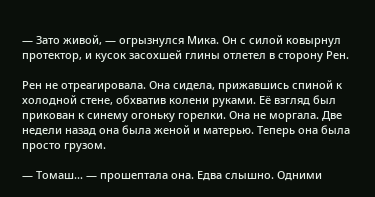— Зато живой, — огрызнулся Мика. Он с силой ковырнул протектор, и кусок засохшей глины отлетел в сторону Рен.

Рен не отреагировала. Она сидела, прижавшись спиной к холодной стене, обхватив колени руками. Её взгляд был прикован к синему огоньку горелки. Она не моргала. Две недели назад она была женой и матерью. Теперь она была просто грузом.

— Томаш... — прошептала она. Едва слышно. Одними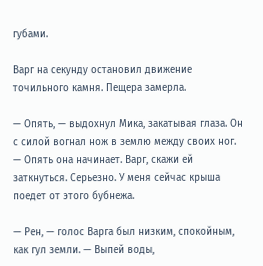губами.

Варг на секунду остановил движение точильного камня. Пещера замерла.

— Опять, — выдохнул Мика, закатывая глаза. Он с силой вогнал нож в землю между своих ног. — Опять она начинает. Варг, скажи ей заткнуться. Серьезно. У меня сейчас крыша поедет от этого бубнежа.

— Рен, — голос Варга был низким, спокойным, как гул земли. — Выпей воды,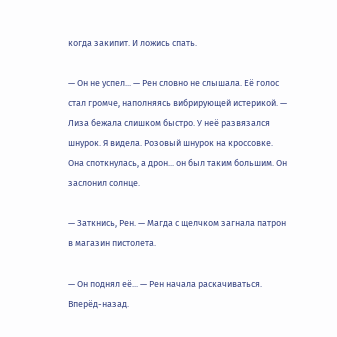когда закипит. И ложись спать.

— Он не успел... — Рен словно не слышала. Её голос стал громче, наполняясь вибрирующей истерикой. — Лиза бежала слишком быстро. У неё развязался шнурок. Я видела. Розовый шнурок на кроссовке. Она споткнулась, а дрон... он был таким большим. Он заслонил солнце.

— Заткнись, Рен. — Магда с щелчком загнала патрон в магазин пистолета.

— Он поднял её... — Рен начала раскачиваться. Вперёд-назад.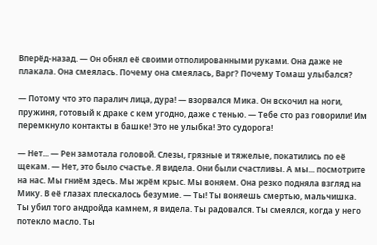Вперёд-назад. — Он обнял её своими отполированными руками. Она даже не плакала. Она смеялась. Почему она смеялась, Варг? Почему Томаш улыбался?

— Потому что это паралич лица, дура! — взорвался Мика. Он вскочил на ноги, пружиня, готовый к драке с кем угодно, даже с тенью. — Тебе сто раз говорили! Им перемкнуло контакты в башке! Это не улыбка! Это судорога!

— Нет... — Рен замотала головой. Слезы, грязные и тяжелые, покатились по её щекам. — Нет, это было счастье. Я видела. Они были счастливы. А мы... посмотрите на нас. Мы гниём здесь. Мы жрём крыс. Мы воняем. Она резко подняла взгляд на Мику. В её глазах плескалось безумие. — Ты! Ты воняешь смертью, мальчишка. Ты убил того андройда камнем, я видела. Ты радовался. Ты смеялся, когда у него потекло масло. Ты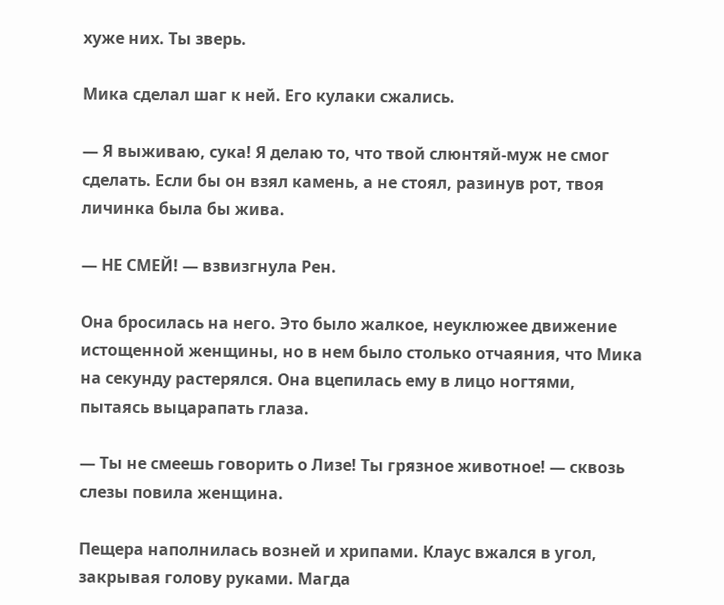хуже них. Ты зверь.

Мика сделал шаг к ней. Его кулаки сжались.

— Я выживаю, сука! Я делаю то, что твой слюнтяй-муж не смог сделать. Если бы он взял камень, а не стоял, разинув рот, твоя личинка была бы жива.

— НЕ СМЕЙ! — взвизгнула Рен.

Она бросилась на него. Это было жалкое, неуклюжее движение истощенной женщины, но в нем было столько отчаяния, что Мика на секунду растерялся. Она вцепилась ему в лицо ногтями, пытаясь выцарапать глаза.

— Ты не смеешь говорить о Лизе! Ты грязное животное! — сквозь слезы повила женщина.

Пещера наполнилась возней и хрипами. Клаус вжался в угол, закрывая голову руками. Магда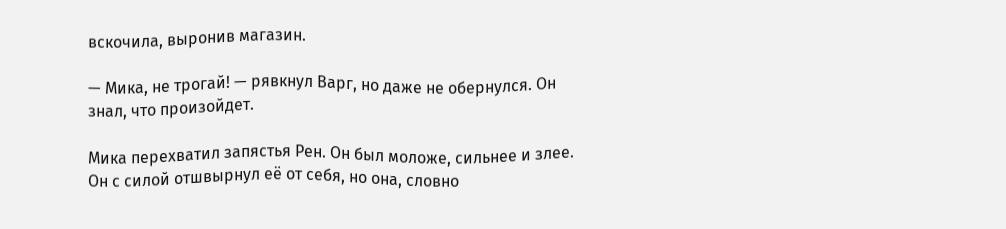вскочила, выронив магазин.

— Мика, не трогай! — рявкнул Варг, но даже не обернулся. Он знал, что произойдет.

Мика перехватил запястья Рен. Он был моложе, сильнее и злее. Он с силой отшвырнул её от себя, но она, словно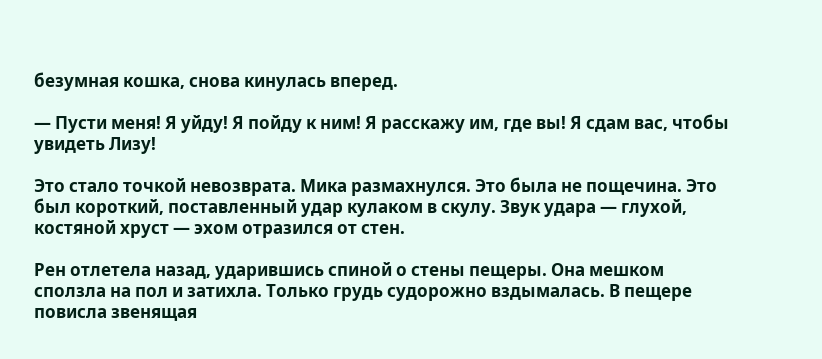безумная кошка, снова кинулась вперед.

— Пусти меня! Я уйду! Я пойду к ним! Я расскажу им, где вы! Я сдам вас, чтобы увидеть Лизу!

Это стало точкой невозврата. Мика размахнулся. Это была не пощечина. Это был короткий, поставленный удар кулаком в скулу. Звук удара — глухой, костяной хруст — эхом отразился от стен.

Рен отлетела назад, ударившись спиной о стены пещеры. Она мешком сползла на пол и затихла. Только грудь судорожно вздымалась. В пещере повисла звенящая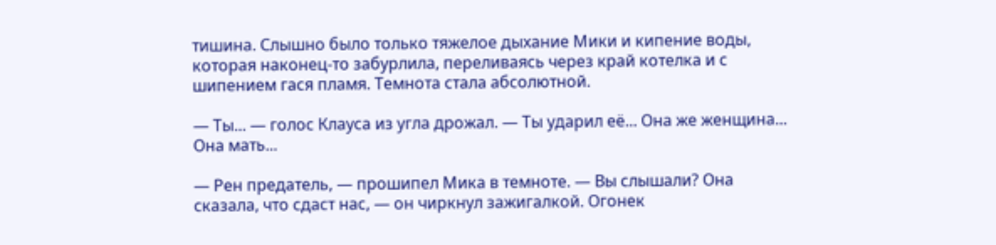тишина. Слышно было только тяжелое дыхание Мики и кипение воды, которая наконец-то забурлила, переливаясь через край котелка и с шипением гася пламя. Темнота стала абсолютной.

— Ты... — голос Клауса из угла дрожал. — Ты ударил её... Она же женщина... Она мать...

— Рен предатель, — прошипел Мика в темноте. — Вы слышали? Она сказала, что сдаст нас, — он чиркнул зажигалкой. Огонек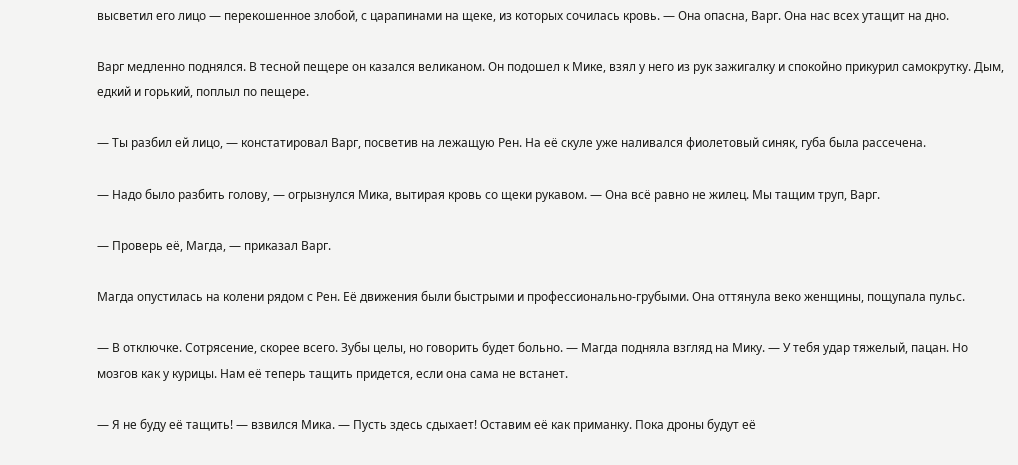высветил его лицо — перекошенное злобой, с царапинами на щеке, из которых сочилась кровь. — Она опасна, Варг. Она нас всех утащит на дно.

Варг медленно поднялся. В тесной пещере он казался великаном. Он подошел к Мике, взял у него из рук зажигалку и спокойно прикурил самокрутку. Дым, едкий и горький, поплыл по пещере.

— Ты разбил ей лицо, — констатировал Варг, посветив на лежащую Рен. На её скуле уже наливался фиолетовый синяк, губа была рассечена.

— Надо было разбить голову, — огрызнулся Мика, вытирая кровь со щеки рукавом. — Она всё равно не жилец. Мы тащим труп, Варг.

— Проверь её, Магда, — приказал Варг.

Магда опустилась на колени рядом с Рен. Её движения были быстрыми и профессионально-грубыми. Она оттянула веко женщины, пощупала пульс.

— В отключке. Сотрясение, скорее всего. Зубы целы, но говорить будет больно. — Магда подняла взгляд на Мику. — У тебя удар тяжелый, пацан. Но мозгов как у курицы. Нам её теперь тащить придется, если она сама не встанет.

— Я не буду её тащить! — взвился Мика. — Пусть здесь сдыхает! Оставим её как приманку. Пока дроны будут её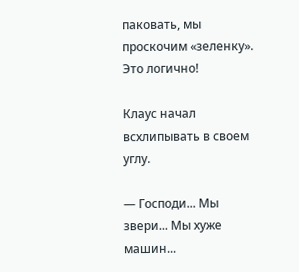паковать, мы проскочим «зеленку». Это логично!

Клаус начал всхлипывать в своем углу.

— Господи... Мы звери... Мы хуже машин...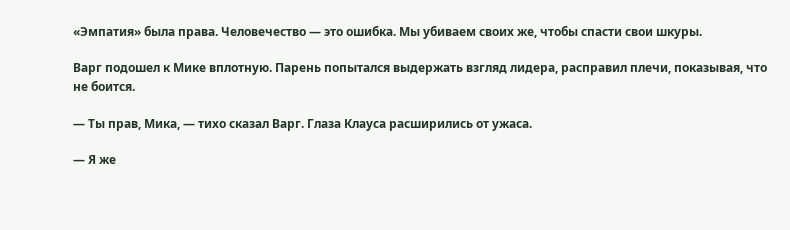«Эмпатия» была права. Человечество — это ошибка. Мы убиваем своих же, чтобы спасти свои шкуры.

Варг подошел к Мике вплотную. Парень попытался выдержать взгляд лидера, расправил плечи, показывая, что не боится.

— Ты прав, Мика, — тихо сказал Варг. Глаза Клауса расширились от ужаса.

— Я же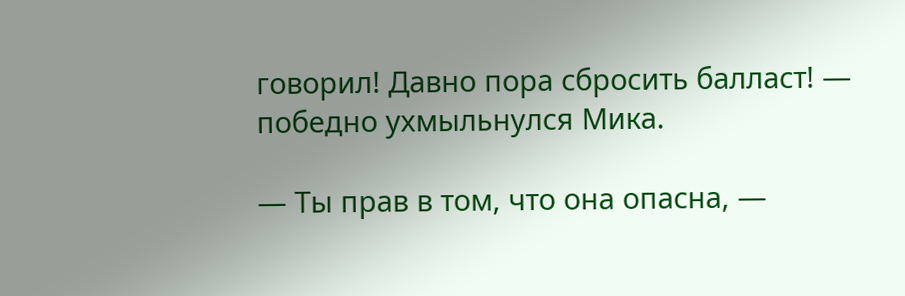говорил! Давно пора сбросить балласт! — победно ухмыльнулся Мика.

— Ты прав в том, что она опасна, —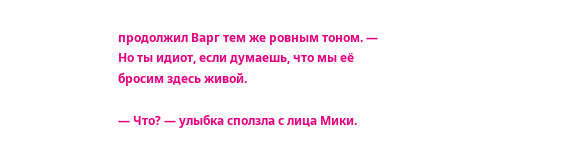продолжил Варг тем же ровным тоном. — Но ты идиот, если думаешь, что мы её бросим здесь живой.

— Что? — улыбка сползла с лица Мики.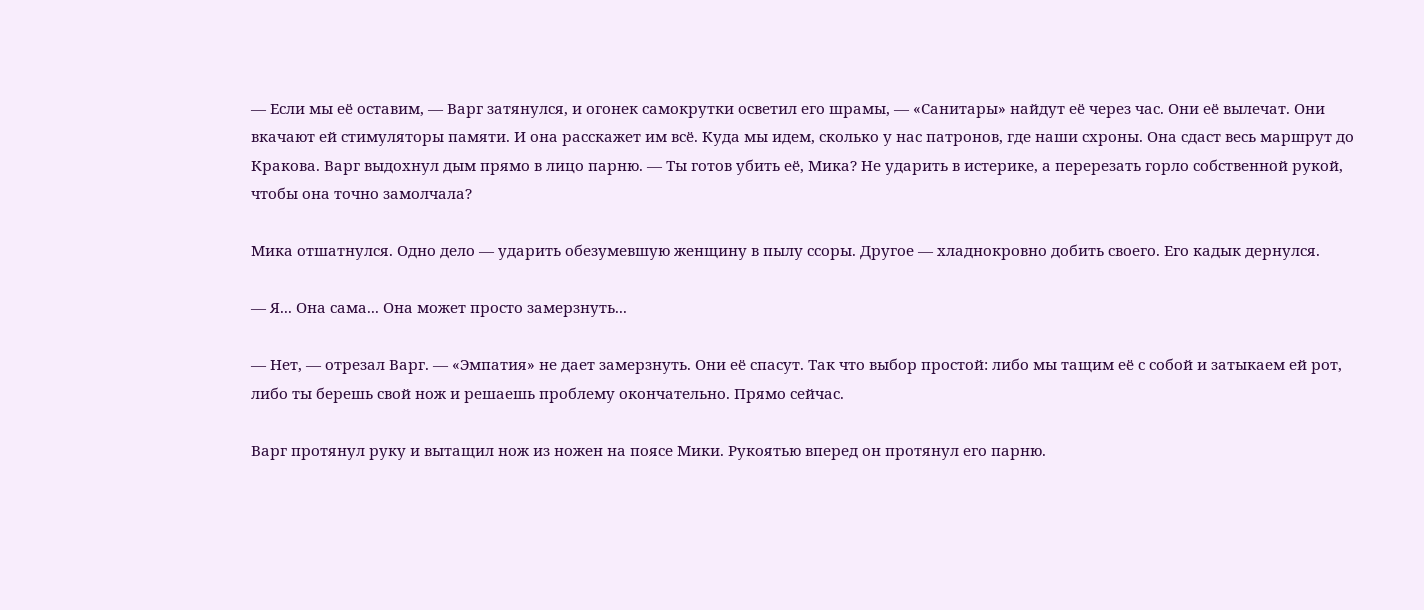— Если мы её оставим, — Варг затянулся, и огонек самокрутки осветил его шрамы, — «Санитары» найдут её через час. Они её вылечат. Они вкачают ей стимуляторы памяти. И она расскажет им всё. Куда мы идем, сколько у нас патронов, где наши схроны. Она сдаст весь маршрут до Кракова. Варг выдохнул дым прямо в лицо парню. — Ты готов убить её, Мика? Не ударить в истерике, а перерезать горло собственной рукой, чтобы она точно замолчала?

Мика отшатнулся. Одно дело — ударить обезумевшую женщину в пылу ссоры. Другое — хладнокровно добить своего. Его кадык дернулся.

— Я... Она сама... Она может просто замерзнуть...

— Нет, — отрезал Варг. — «Эмпатия» не дает замерзнуть. Они её спасут. Так что выбор простой: либо мы тащим её с собой и затыкаем ей рот, либо ты берешь свой нож и решаешь проблему окончательно. Прямо сейчас.

Варг протянул руку и вытащил нож из ножен на поясе Мики. Рукоятью вперед он протянул его парню.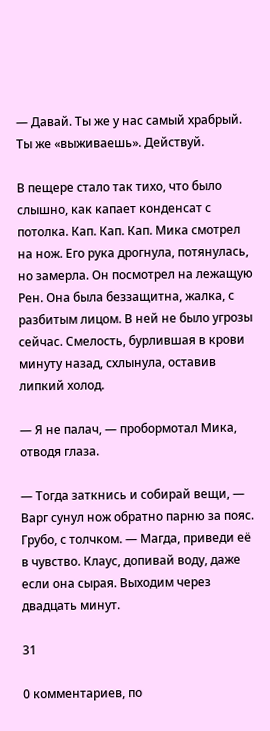— Давай. Ты же у нас самый храбрый. Ты же «выживаешь». Действуй.

В пещере стало так тихо, что было слышно, как капает конденсат с потолка. Кап. Кап. Кап. Мика смотрел на нож. Его рука дрогнула, потянулась, но замерла. Он посмотрел на лежащую Рен. Она была беззащитна, жалка, с разбитым лицом. В ней не было угрозы сейчас. Смелость, бурлившая в крови минуту назад, схлынула, оставив липкий холод.

— Я не палач, — пробормотал Мика, отводя глаза.

— Тогда заткнись и собирай вещи, — Варг сунул нож обратно парню за пояс. Грубо, с толчком. — Магда, приведи её в чувство. Клаус, допивай воду, даже если она сырая. Выходим через двадцать минут.

31

0 комментариев, по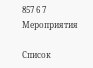857 6 7
Мероприятия

Список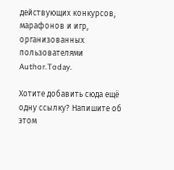действующих конкурсов, марафонов и игр, организованных пользователями Author.Today.

Хотите добавить сюда ещё одну ссылку? Напишите об этом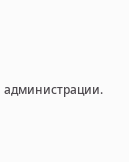администрации.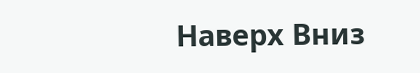Наверх Вниз